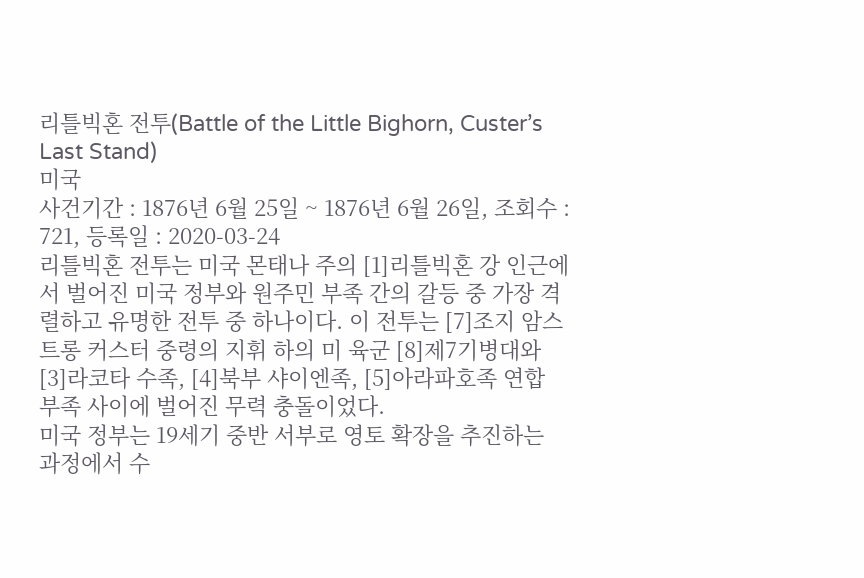리틀빅혼 전투(Battle of the Little Bighorn, Custer’s Last Stand)
미국
사건기간 : 1876년 6월 25일 ~ 1876년 6월 26일, 조회수 : 721, 등록일 : 2020-03-24
리틀빅혼 전투는 미국 몬태나 주의 [1]리틀빅혼 강 인근에서 벌어진 미국 정부와 원주민 부족 간의 갈등 중 가장 격렬하고 유명한 전투 중 하나이다. 이 전투는 [7]조지 암스트롱 커스터 중령의 지휘 하의 미 육군 [8]제7기병대와 [3]라코타 수족, [4]북부 샤이엔족, [5]아라파호족 연합 부족 사이에 벌어진 무력 충돌이었다.
미국 정부는 19세기 중반 서부로 영토 확장을 추진하는 과정에서 수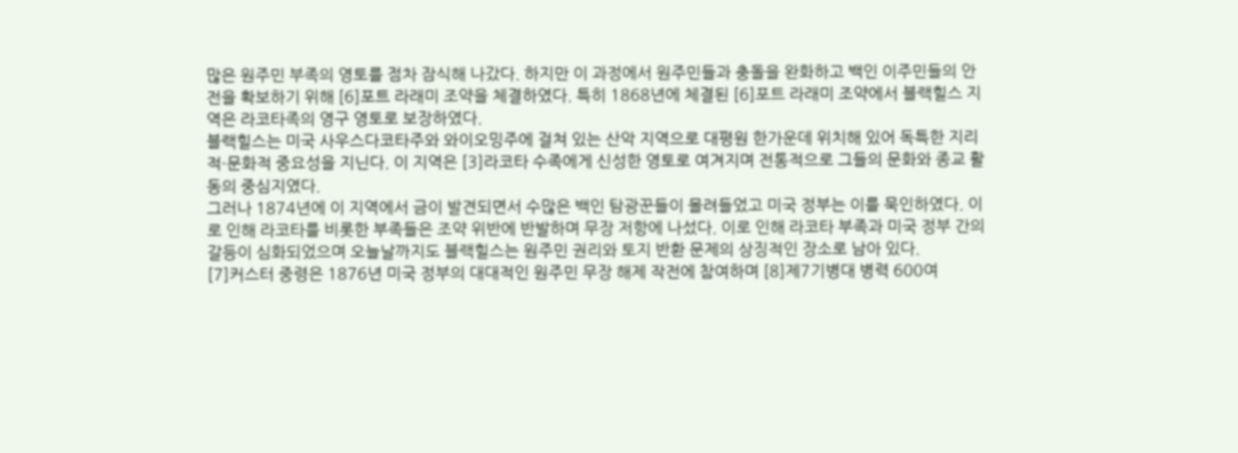많은 원주민 부족의 영토를 점차 잠식해 나갔다. 하지만 이 과정에서 원주민들과 충돌을 완화하고 백인 이주민들의 안전을 확보하기 위해 [6]포트 라래미 조약을 체결하였다. 특히 1868년에 체결된 [6]포트 라래미 조약에서 블랙힐스 지역은 라코타족의 영구 영토로 보장하였다.
블랙힐스는 미국 사우스다코타주와 와이오밍주에 걸쳐 있는 산악 지역으로 대평원 한가운데 위치해 있어 독특한 지리적·문화적 중요성을 지닌다. 이 지역은 [3]라코타 수족에게 신성한 영토로 여겨지며 전통적으로 그들의 문화와 종교 활동의 중심지였다.
그러나 1874년에 이 지역에서 금이 발견되면서 수많은 백인 탐광꾼들이 몰려들었고 미국 정부는 이를 묵인하였다. 이로 인해 라코타를 비롯한 부족들은 조약 위반에 반발하며 무장 저항에 나섰다. 이로 인해 라코타 부족과 미국 정부 간의 갈등이 심화되었으며 오늘날까지도 블랙힐스는 원주민 권리와 토지 반환 문제의 상징적인 장소로 남아 있다.
[7]커스터 중령은 1876년 미국 정부의 대대적인 원주민 무장 해제 작전에 참여하며 [8]제7기병대 병력 600여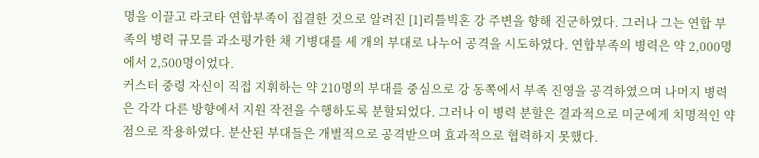명을 이끌고 라코타 연합부족이 집결한 것으로 알려진 [1]리틀빅혼 강 주변을 향해 진군하였다. 그러나 그는 연합 부족의 병력 규모를 과소평가한 채 기병대를 세 개의 부대로 나누어 공격을 시도하였다. 연합부족의 병력은 약 2,000명에서 2,500명이었다.
커스터 중령 자신이 직접 지휘하는 약 210명의 부대를 중심으로 강 동쪽에서 부족 진영을 공격하였으며 나머지 병력은 각각 다른 방향에서 지원 작전을 수행하도록 분할되었다. 그러나 이 병력 분할은 결과적으로 미군에게 치명적인 약점으로 작용하였다. 분산된 부대들은 개별적으로 공격받으며 효과적으로 협력하지 못했다.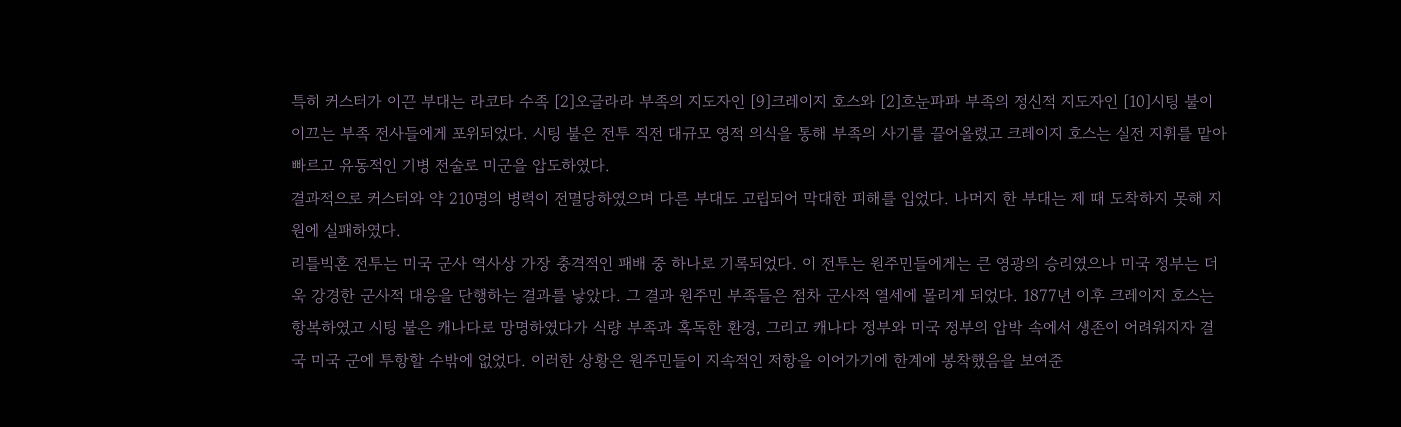특히 커스터가 이끈 부대는 라코타 수족 [2]오글라라 부족의 지도자인 [9]크레이지 호스와 [2]흐눈파파 부족의 정신적 지도자인 [10]시팅 불이 이끄는 부족 전사들에게 포위되었다. 시팅 불은 전투 직전 대규모 영적 의식을 통해 부족의 사기를 끌어올렸고 크레이지 호스는 실전 지휘를 맡아 빠르고 유동적인 기병 전술로 미군을 압도하였다.
결과적으로 커스터와 약 210명의 병력이 전멸당하였으며 다른 부대도 고립되어 막대한 피해를 입었다. 나머지 한 부대는 제 때 도착하지 못해 지원에 실패하였다.
리틀빅혼 전투는 미국 군사 역사상 가장 충격적인 패배 중 하나로 기록되었다. 이 전투는 원주민들에게는 큰 영광의 승리였으나 미국 정부는 더욱 강경한 군사적 대응을 단행하는 결과를 낳았다. 그 결과 원주민 부족들은 점차 군사적 열세에 몰리게 되었다. 1877년 이후 크레이지 호스는 항복하였고 시팅 불은 캐나다로 망명하였다가 식량 부족과 혹독한 환경, 그리고 캐나다 정부와 미국 정부의 압박 속에서 생존이 어려워지자 결국 미국 군에 투항할 수밖에 없었다. 이러한 상황은 원주민들이 지속적인 저항을 이어가기에 한계에 봉착했음을 보여준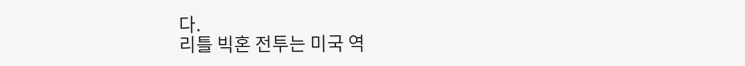다.
리틀 빅혼 전투는 미국 역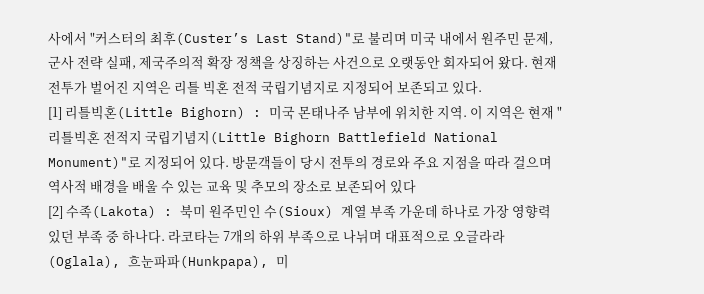사에서 "커스터의 최후(Custer’s Last Stand)"로 불리며 미국 내에서 원주민 문제, 군사 전략 실패, 제국주의적 확장 정책을 상징하는 사건으로 오랫동안 회자되어 왔다. 현재 전투가 벌어진 지역은 리틀 빅혼 전적 국립기념지로 지정되어 보존되고 있다.
[1] 리틀빅혼(Little Bighorn) : 미국 몬태나주 남부에 위치한 지역. 이 지역은 현재 "리틀빅혼 전적지 국립기념지(Little Bighorn Battlefield National Monument)"로 지정되어 있다. 방문객들이 당시 전투의 경로와 주요 지점을 따라 걸으며 역사적 배경을 배울 수 있는 교육 및 추모의 장소로 보존되어 있다
[2] 수족(Lakota) : 북미 원주민인 수(Sioux) 계열 부족 가운데 하나로 가장 영향력 있던 부족 중 하나다. 라코타는 7개의 하위 부족으로 나뉘며 대표적으로 오글라라(Oglala), 흐눈파파(Hunkpapa), 미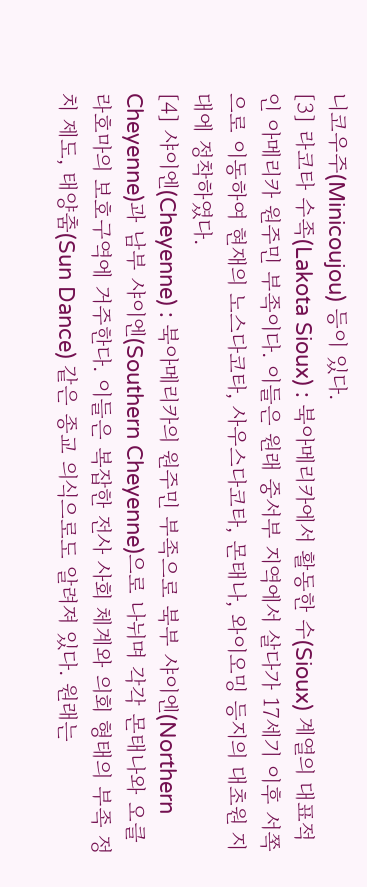니코우주(Minicoujou) 등이 있다.
[3] 라코타 수족(Lakota Sioux) : 북아메리카에서 활동한 수(Sioux) 계열의 대표적인 아메리카 원주민 부족이다. 이들은 원래 중서부 지역에서 살다가 17세기 이후 서쪽으로 이동하여 현재의 노스다코타, 사우스다코타, 몬태나, 와이오밍 등지의 대초원 지대에 정착하였다.
[4] 샤이엔(Cheyenne) : 북아메리카의 원주민 부족으로 북부 샤이엔(Northern Cheyenne)과 남부 샤이엔(Southern Cheyenne)으로 나뉘며 각각 몬태나와 오클라호마의 보호구역에 거주한다. 이들은 복잡한 전사 사회 체계와 의회 형태의 부족 정치 제도, 태양춤(Sun Dance) 같은 종교 의식으로도 알려져 있다. 원래는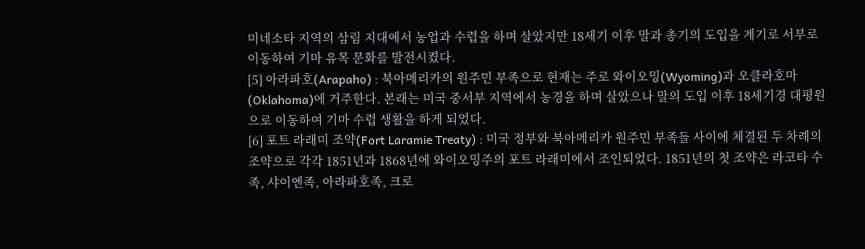미네소타 지역의 삼림 지대에서 농업과 수렵을 하며 살았지만 18세기 이후 말과 총기의 도입을 계기로 서부로 이동하여 기마 유목 문화를 발전시켰다.
[5] 아라파호(Arapaho) : 북아메리카의 원주민 부족으로 현재는 주로 와이오밍(Wyoming)과 오클라호마(Oklahoma)에 거주한다. 본래는 미국 중서부 지역에서 농경을 하며 살았으나 말의 도입 이후 18세기경 대평원으로 이동하여 기마 수렵 생활을 하게 되었다.
[6] 포트 라래미 조약(Fort Laramie Treaty) : 미국 정부와 북아메리카 원주민 부족들 사이에 체결된 두 차례의 조약으로 각각 1851년과 1868년에 와이오밍주의 포트 라래미에서 조인되었다. 1851년의 첫 조약은 라코타 수족, 샤이엔족, 아라파호족, 크로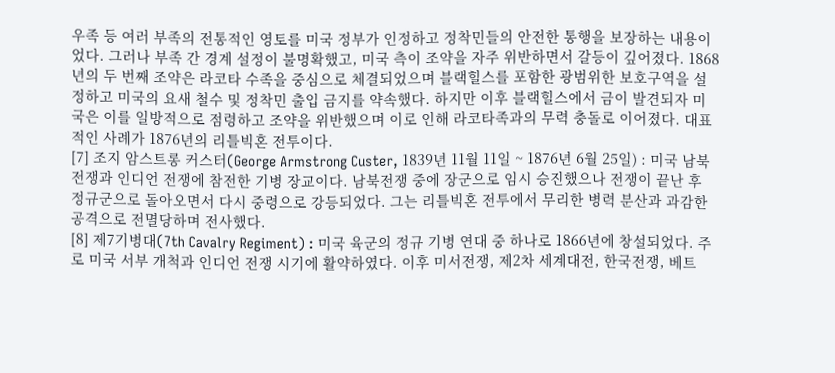우족 등 여러 부족의 전통적인 영토를 미국 정부가 인정하고 정착민들의 안전한 통행을 보장하는 내용이었다. 그러나 부족 간 경계 설정이 불명확했고, 미국 측이 조약을 자주 위반하면서 갈등이 깊어졌다. 1868년의 두 번째 조약은 라코타 수족을 중심으로 체결되었으며 블랙힐스를 포함한 광범위한 보호구역을 설정하고 미국의 요새 철수 및 정착민 출입 금지를 약속했다. 하지만 이후 블랙힐스에서 금이 발견되자 미국은 이를 일방적으로 점령하고 조약을 위반했으며 이로 인해 라코타족과의 무력 충돌로 이어졌다. 대표적인 사례가 1876년의 리틀빅혼 전투이다.
[7] 조지 암스트롱 커스터(George Armstrong Custer, 1839년 11월 11일 ~ 1876년 6월 25일) : 미국 남북전쟁과 인디언 전쟁에 참전한 기병 장교이다. 남북전쟁 중에 장군으로 임시 승진했으나 전쟁이 끝난 후 정규군으로 돌아오면서 다시 중령으로 강등되었다. 그는 리틀빅혼 전투에서 무리한 병력 분산과 과감한 공격으로 전멸당하며 전사했다.
[8] 제7기병대(7th Cavalry Regiment) : 미국 육군의 정규 기병 연대 중 하나로 1866년에 창설되었다. 주로 미국 서부 개척과 인디언 전쟁 시기에 활약하였다. 이후 미서전쟁, 제2차 세계대전, 한국전쟁, 베트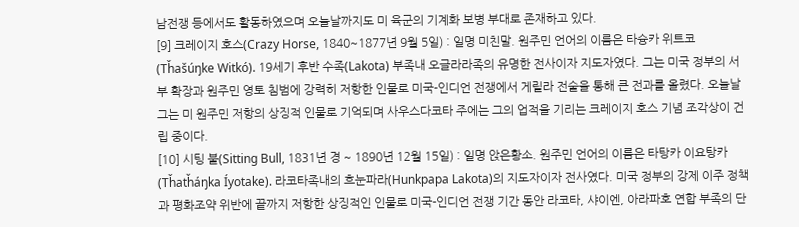남전쟁 등에서도 활동하였으며 오늘날까지도 미 육군의 기계화 보병 부대로 존재하고 있다.
[9] 크레이지 호스(Crazy Horse, 1840~1877년 9월 5일) : 일명 미친말. 원주민 언어의 이름은 타슝카 위트코(Tȟašúŋke Witkó). 19세기 후반 수족(Lakota) 부족내 오글라라족의 유명한 전사이자 지도자였다. 그는 미국 정부의 서부 확장과 원주민 영토 침범에 강력히 저항한 인물로 미국-인디언 전쟁에서 게릴라 전술을 통해 큰 전과를 올렸다. 오늘날 그는 미 원주민 저항의 상징적 인물로 기억되며 사우스다코타 주에는 그의 업적을 기리는 크레이지 호스 기념 조각상이 건립 중이다.
[10] 시팅 불(Sitting Bull, 1831년 경 ~ 1890년 12월 15일) : 일명 앉은황소. 원주민 언어의 이름은 타탕카 이요탕카(Tȟatȟáŋka Íyotake). 라코타족내의 흐눈파라(Hunkpapa Lakota)의 지도자이자 전사였다. 미국 정부의 강제 이주 정책과 평화조약 위반에 끝까지 저항한 상징적인 인물로 미국-인디언 전쟁 기간 동안 라코타, 샤이엔, 아라파호 연합 부족의 단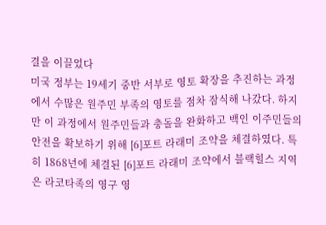결을 이끌었다
미국 정부는 19세기 중반 서부로 영토 확장을 추진하는 과정에서 수많은 원주민 부족의 영토를 점차 잠식해 나갔다. 하지만 이 과정에서 원주민들과 충돌을 완화하고 백인 이주민들의 안전을 확보하기 위해 [6]포트 라래미 조약을 체결하였다. 특히 1868년에 체결된 [6]포트 라래미 조약에서 블랙힐스 지역은 라코타족의 영구 영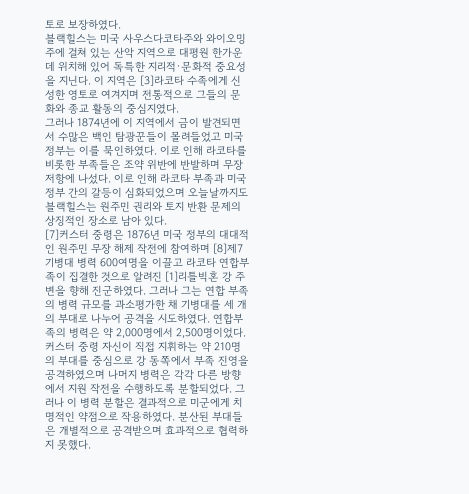토로 보장하였다.
블랙힐스는 미국 사우스다코타주와 와이오밍주에 걸쳐 있는 산악 지역으로 대평원 한가운데 위치해 있어 독특한 지리적·문화적 중요성을 지닌다. 이 지역은 [3]라코타 수족에게 신성한 영토로 여겨지며 전통적으로 그들의 문화와 종교 활동의 중심지였다.
그러나 1874년에 이 지역에서 금이 발견되면서 수많은 백인 탐광꾼들이 몰려들었고 미국 정부는 이를 묵인하였다. 이로 인해 라코타를 비롯한 부족들은 조약 위반에 반발하며 무장 저항에 나섰다. 이로 인해 라코타 부족과 미국 정부 간의 갈등이 심화되었으며 오늘날까지도 블랙힐스는 원주민 권리와 토지 반환 문제의 상징적인 장소로 남아 있다.
[7]커스터 중령은 1876년 미국 정부의 대대적인 원주민 무장 해제 작전에 참여하며 [8]제7기병대 병력 600여명을 이끌고 라코타 연합부족이 집결한 것으로 알려진 [1]리틀빅혼 강 주변을 향해 진군하였다. 그러나 그는 연합 부족의 병력 규모를 과소평가한 채 기병대를 세 개의 부대로 나누어 공격을 시도하였다. 연합부족의 병력은 약 2,000명에서 2,500명이었다.
커스터 중령 자신이 직접 지휘하는 약 210명의 부대를 중심으로 강 동쪽에서 부족 진영을 공격하였으며 나머지 병력은 각각 다른 방향에서 지원 작전을 수행하도록 분할되었다. 그러나 이 병력 분할은 결과적으로 미군에게 치명적인 약점으로 작용하였다. 분산된 부대들은 개별적으로 공격받으며 효과적으로 협력하지 못했다.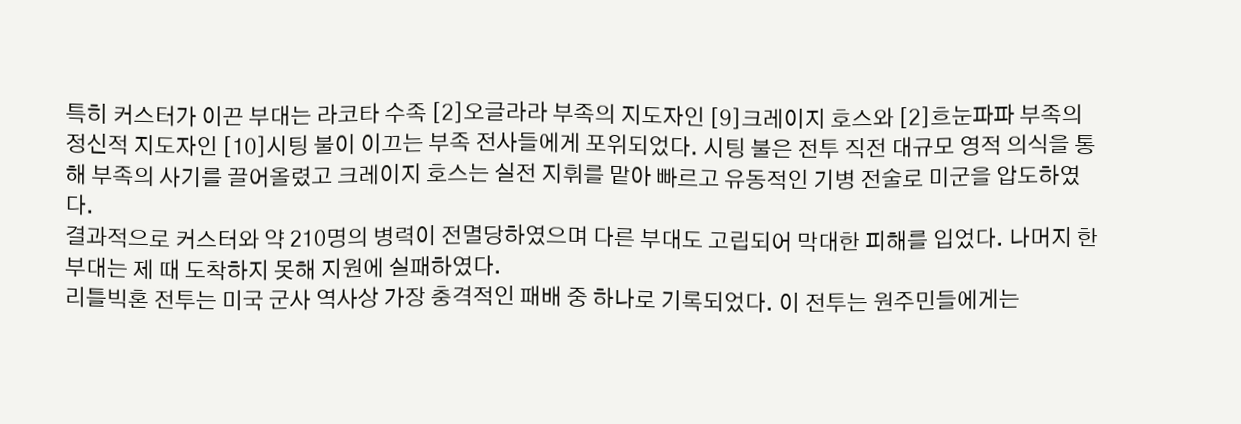특히 커스터가 이끈 부대는 라코타 수족 [2]오글라라 부족의 지도자인 [9]크레이지 호스와 [2]흐눈파파 부족의 정신적 지도자인 [10]시팅 불이 이끄는 부족 전사들에게 포위되었다. 시팅 불은 전투 직전 대규모 영적 의식을 통해 부족의 사기를 끌어올렸고 크레이지 호스는 실전 지휘를 맡아 빠르고 유동적인 기병 전술로 미군을 압도하였다.
결과적으로 커스터와 약 210명의 병력이 전멸당하였으며 다른 부대도 고립되어 막대한 피해를 입었다. 나머지 한 부대는 제 때 도착하지 못해 지원에 실패하였다.
리틀빅혼 전투는 미국 군사 역사상 가장 충격적인 패배 중 하나로 기록되었다. 이 전투는 원주민들에게는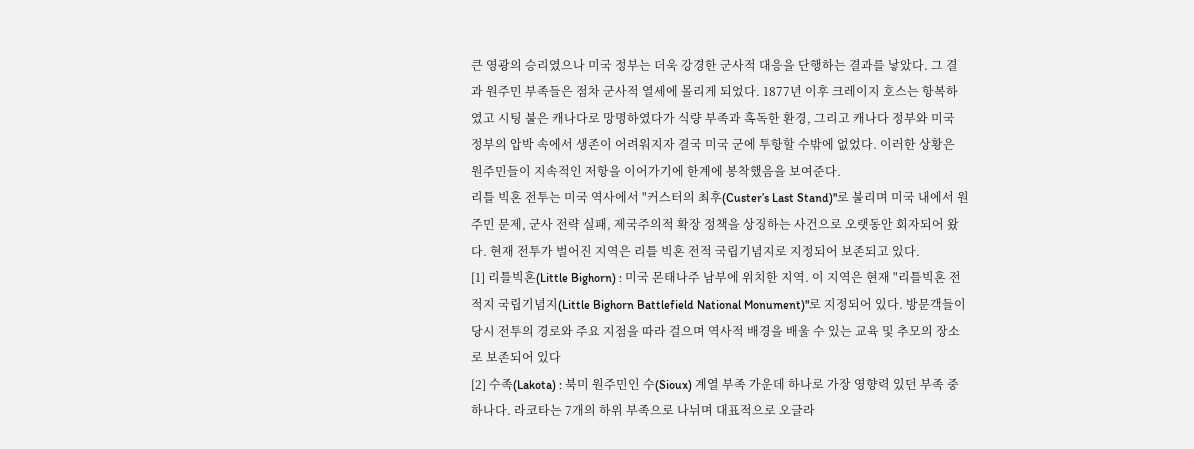큰 영광의 승리였으나 미국 정부는 더욱 강경한 군사적 대응을 단행하는 결과를 낳았다. 그 결과 원주민 부족들은 점차 군사적 열세에 몰리게 되었다. 1877년 이후 크레이지 호스는 항복하였고 시팅 불은 캐나다로 망명하였다가 식량 부족과 혹독한 환경, 그리고 캐나다 정부와 미국 정부의 압박 속에서 생존이 어려워지자 결국 미국 군에 투항할 수밖에 없었다. 이러한 상황은 원주민들이 지속적인 저항을 이어가기에 한계에 봉착했음을 보여준다.
리틀 빅혼 전투는 미국 역사에서 "커스터의 최후(Custer’s Last Stand)"로 불리며 미국 내에서 원주민 문제, 군사 전략 실패, 제국주의적 확장 정책을 상징하는 사건으로 오랫동안 회자되어 왔다. 현재 전투가 벌어진 지역은 리틀 빅혼 전적 국립기념지로 지정되어 보존되고 있다.
[1] 리틀빅혼(Little Bighorn) : 미국 몬태나주 남부에 위치한 지역. 이 지역은 현재 "리틀빅혼 전적지 국립기념지(Little Bighorn Battlefield National Monument)"로 지정되어 있다. 방문객들이 당시 전투의 경로와 주요 지점을 따라 걸으며 역사적 배경을 배울 수 있는 교육 및 추모의 장소로 보존되어 있다
[2] 수족(Lakota) : 북미 원주민인 수(Sioux) 계열 부족 가운데 하나로 가장 영향력 있던 부족 중 하나다. 라코타는 7개의 하위 부족으로 나뉘며 대표적으로 오글라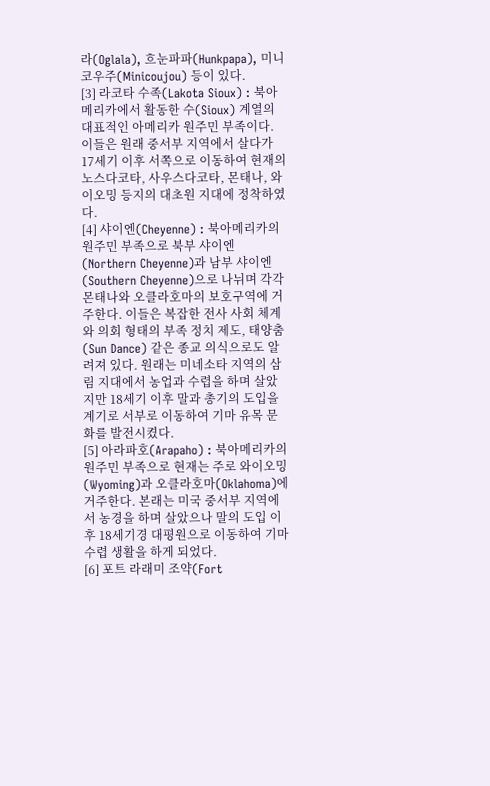라(Oglala), 흐눈파파(Hunkpapa), 미니코우주(Minicoujou) 등이 있다.
[3] 라코타 수족(Lakota Sioux) : 북아메리카에서 활동한 수(Sioux) 계열의 대표적인 아메리카 원주민 부족이다. 이들은 원래 중서부 지역에서 살다가 17세기 이후 서쪽으로 이동하여 현재의 노스다코타, 사우스다코타, 몬태나, 와이오밍 등지의 대초원 지대에 정착하였다.
[4] 샤이엔(Cheyenne) : 북아메리카의 원주민 부족으로 북부 샤이엔(Northern Cheyenne)과 남부 샤이엔(Southern Cheyenne)으로 나뉘며 각각 몬태나와 오클라호마의 보호구역에 거주한다. 이들은 복잡한 전사 사회 체계와 의회 형태의 부족 정치 제도, 태양춤(Sun Dance) 같은 종교 의식으로도 알려져 있다. 원래는 미네소타 지역의 삼림 지대에서 농업과 수렵을 하며 살았지만 18세기 이후 말과 총기의 도입을 계기로 서부로 이동하여 기마 유목 문화를 발전시켰다.
[5] 아라파호(Arapaho) : 북아메리카의 원주민 부족으로 현재는 주로 와이오밍(Wyoming)과 오클라호마(Oklahoma)에 거주한다. 본래는 미국 중서부 지역에서 농경을 하며 살았으나 말의 도입 이후 18세기경 대평원으로 이동하여 기마 수렵 생활을 하게 되었다.
[6] 포트 라래미 조약(Fort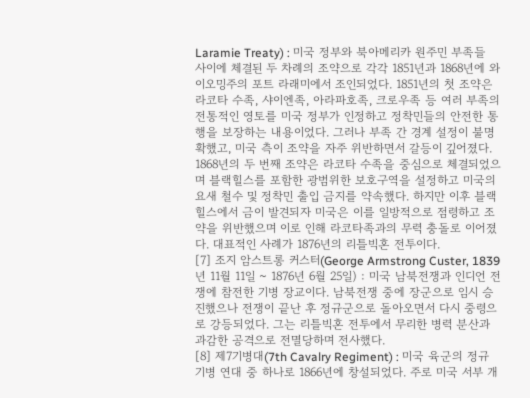Laramie Treaty) : 미국 정부와 북아메리카 원주민 부족들 사이에 체결된 두 차례의 조약으로 각각 1851년과 1868년에 와이오밍주의 포트 라래미에서 조인되었다. 1851년의 첫 조약은 라코타 수족, 샤이엔족, 아라파호족, 크로우족 등 여러 부족의 전통적인 영토를 미국 정부가 인정하고 정착민들의 안전한 통행을 보장하는 내용이었다. 그러나 부족 간 경계 설정이 불명확했고, 미국 측이 조약을 자주 위반하면서 갈등이 깊어졌다. 1868년의 두 번째 조약은 라코타 수족을 중심으로 체결되었으며 블랙힐스를 포함한 광범위한 보호구역을 설정하고 미국의 요새 철수 및 정착민 출입 금지를 약속했다. 하지만 이후 블랙힐스에서 금이 발견되자 미국은 이를 일방적으로 점령하고 조약을 위반했으며 이로 인해 라코타족과의 무력 충돌로 이어졌다. 대표적인 사례가 1876년의 리틀빅혼 전투이다.
[7] 조지 암스트롱 커스터(George Armstrong Custer, 1839년 11월 11일 ~ 1876년 6월 25일) : 미국 남북전쟁과 인디언 전쟁에 참전한 기병 장교이다. 남북전쟁 중에 장군으로 임시 승진했으나 전쟁이 끝난 후 정규군으로 돌아오면서 다시 중령으로 강등되었다. 그는 리틀빅혼 전투에서 무리한 병력 분산과 과감한 공격으로 전멸당하며 전사했다.
[8] 제7기병대(7th Cavalry Regiment) : 미국 육군의 정규 기병 연대 중 하나로 1866년에 창설되었다. 주로 미국 서부 개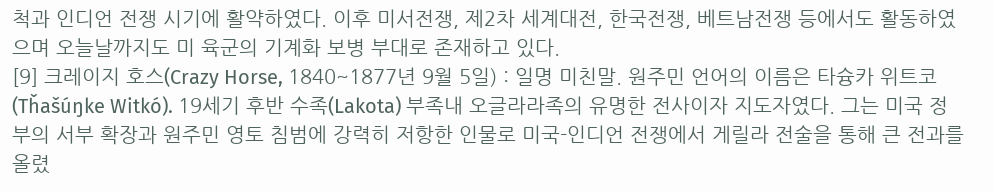척과 인디언 전쟁 시기에 활약하였다. 이후 미서전쟁, 제2차 세계대전, 한국전쟁, 베트남전쟁 등에서도 활동하였으며 오늘날까지도 미 육군의 기계화 보병 부대로 존재하고 있다.
[9] 크레이지 호스(Crazy Horse, 1840~1877년 9월 5일) : 일명 미친말. 원주민 언어의 이름은 타슝카 위트코(Tȟašúŋke Witkó). 19세기 후반 수족(Lakota) 부족내 오글라라족의 유명한 전사이자 지도자였다. 그는 미국 정부의 서부 확장과 원주민 영토 침범에 강력히 저항한 인물로 미국-인디언 전쟁에서 게릴라 전술을 통해 큰 전과를 올렸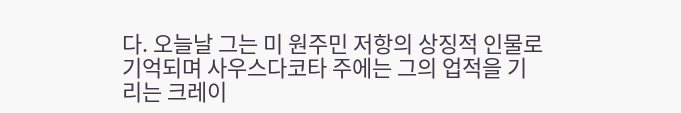다. 오늘날 그는 미 원주민 저항의 상징적 인물로 기억되며 사우스다코타 주에는 그의 업적을 기리는 크레이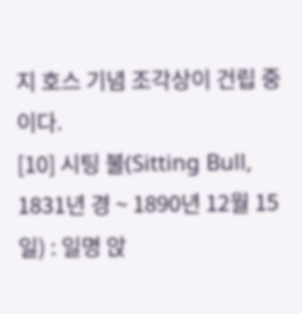지 호스 기념 조각상이 건립 중이다.
[10] 시팅 불(Sitting Bull, 1831년 경 ~ 1890년 12월 15일) : 일명 앉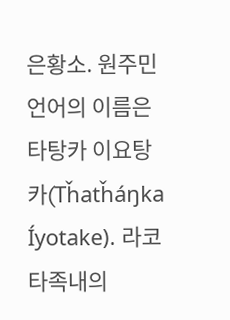은황소. 원주민 언어의 이름은 타탕카 이요탕카(Tȟatȟáŋka Íyotake). 라코타족내의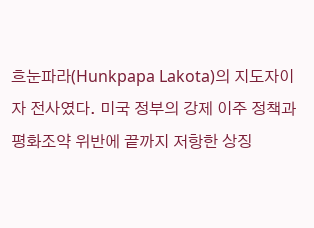흐눈파라(Hunkpapa Lakota)의 지도자이자 전사였다. 미국 정부의 강제 이주 정책과 평화조약 위반에 끝까지 저항한 상징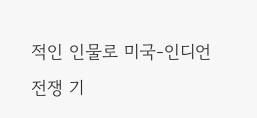적인 인물로 미국-인디언 전쟁 기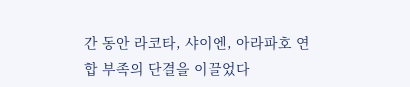간 동안 라코타, 샤이엔, 아라파호 연합 부족의 단결을 이끌었다